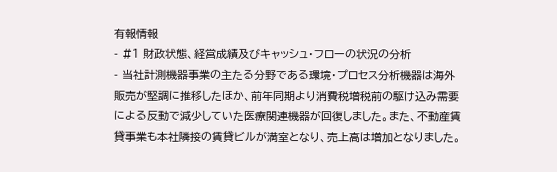有報情報
- #1 財政状態、経営成績及びキャッシュ・フローの状況の分析
- 当社計測機器事業の主たる分野である環境・プロセス分析機器は海外販売が堅調に推移したほか、前年同期より消費税増税前の駆け込み需要による反動で減少していた医療関連機器が回復しました。また、不動産賃貸事業も本社隣接の賃貸ビルが満室となり、売上高は増加となりました。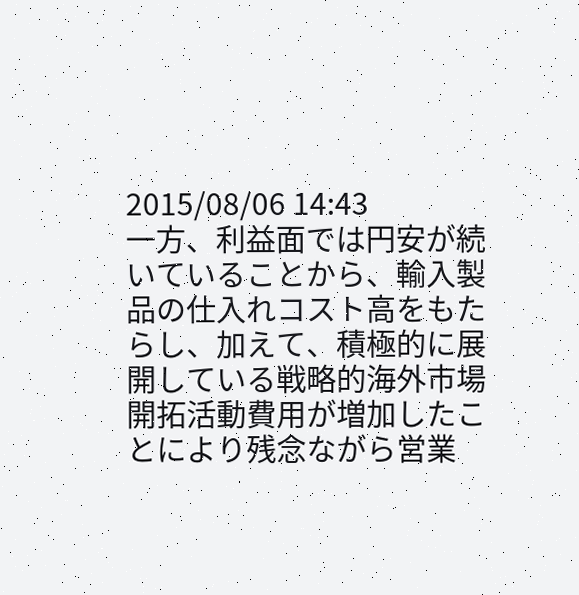2015/08/06 14:43
一方、利益面では円安が続いていることから、輸入製品の仕入れコスト高をもたらし、加えて、積極的に展開している戦略的海外市場開拓活動費用が増加したことにより残念ながら営業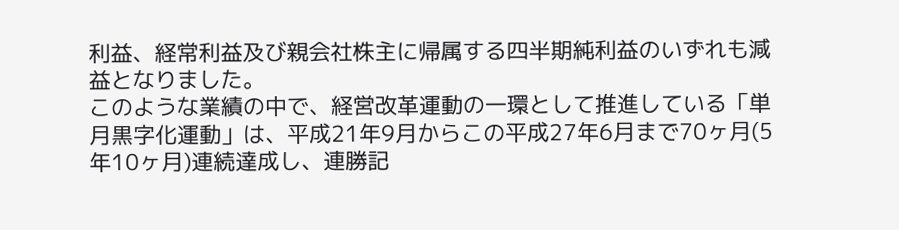利益、経常利益及び親会社株主に帰属する四半期純利益のいずれも減益となりました。
このような業績の中で、経営改革運動の一環として推進している「単月黒字化運動」は、平成21年9月からこの平成27年6月まで70ヶ月(5年10ヶ月)連続達成し、連勝記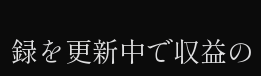録を更新中で収益の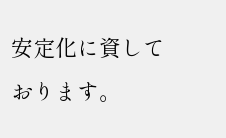安定化に資しております。